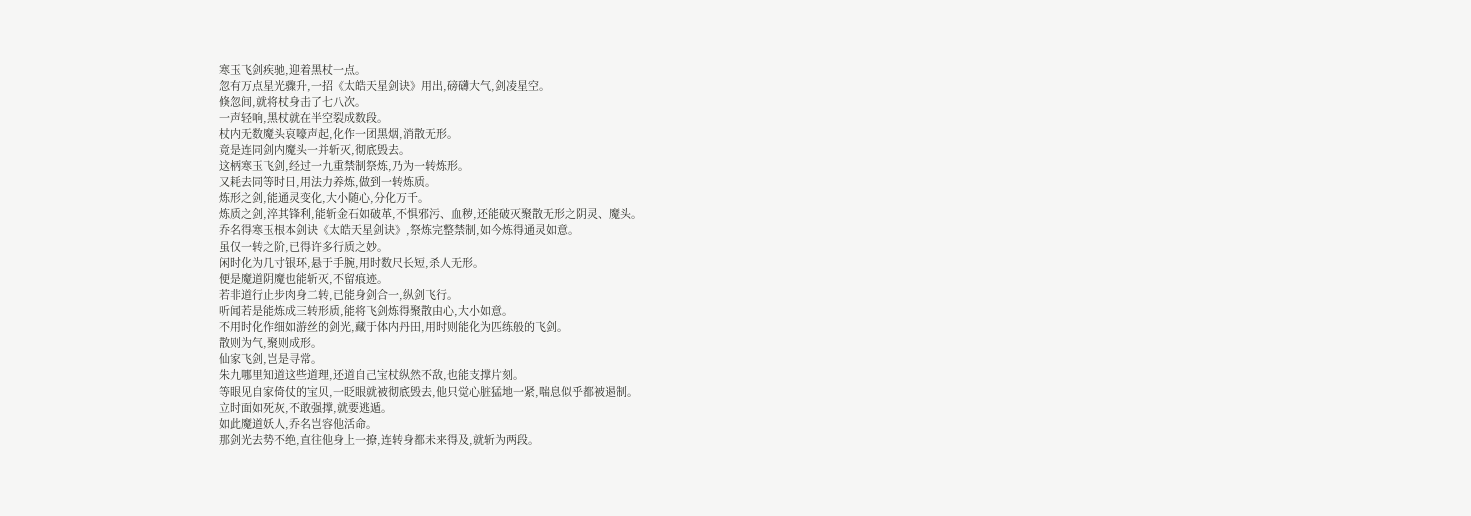寒玉飞剑疾驰,迎着黑杖一点。
忽有万点星光骤升,一招《太皓天星剑诀》用出,磅礴大气,剑凌星空。
倏忽间,就将杖身击了七八次。
一声轻响,黑杖就在半空裂成数段。
杖内无数魔头哀嚎声起,化作一团黑烟,消散无形。
竟是连同剑内魔头一并斩灭,彻底毁去。
这柄寒玉飞剑,经过一九重禁制祭炼,乃为一转炼形。
又耗去同等时日,用法力养炼,做到一转炼质。
炼形之剑,能通灵变化,大小随心,分化万千。
炼质之剑,淬其锋利,能斩金石如破革,不惧邪污、血秽,还能破灭聚散无形之阴灵、魔头。
乔名得寒玉根本剑诀《太皓天星剑诀》,祭炼完整禁制,如今炼得通灵如意。
虽仅一转之阶,已得许多行质之妙。
闲时化为几寸银环,悬于手腕,用时数尺长短,杀人无形。
便是魔道阴魔也能斩灭,不留痕迹。
若非道行止步肉身二转,已能身剑合一,纵剑飞行。
听闻若是能炼成三转形质,能将飞剑炼得聚散由心,大小如意。
不用时化作细如游丝的剑光,藏于体内丹田,用时则能化为匹练般的飞剑。
散则为气,聚则成形。
仙家飞剑,岂是寻常。
朱九哪里知道这些道理,还道自己宝杖纵然不敌,也能支撑片刻。
等眼见自家倚仗的宝贝,一眨眼就被彻底毁去,他只觉心脏猛地一紧,喘息似乎都被遏制。
立时面如死灰,不敢强撑,就要逃遁。
如此魔道妖人,乔名岂容他活命。
那剑光去势不绝,直往他身上一撩,连转身都未来得及,就斩为两段。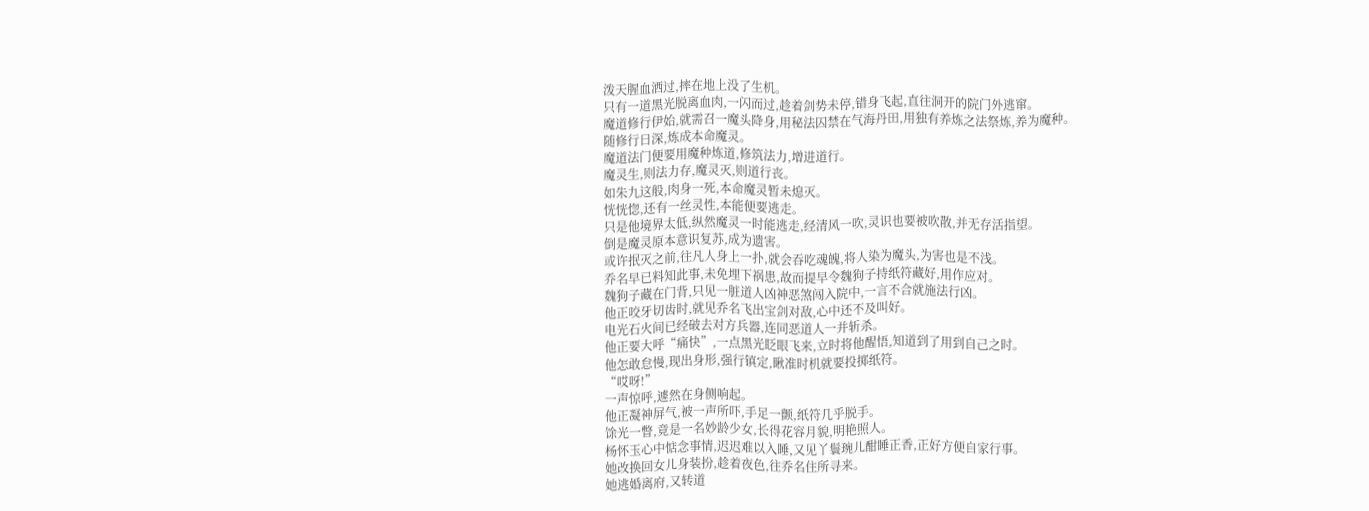泼天腥血洒过,摔在地上没了生机。
只有一道黑光脱离血肉,一闪而过,趁着剑势未停,错身飞起,直往洞开的院门外逃窜。
魔道修行伊始,就需召一魔头降身,用秘法囚禁在气海丹田,用独有养炼之法祭炼,养为魔种。
随修行日深,炼成本命魔灵。
魔道法门便要用魔种炼道,修筑法力,增进道行。
魔灵生,则法力存,魔灵灭,则道行丧。
如朱九这般,肉身一死,本命魔灵暂未熄灭。
恍恍惚,还有一丝灵性,本能便要逃走。
只是他境界太低,纵然魔灵一时能逃走,经清风一吹,灵识也要被吹散,并无存活指望。
倒是魔灵原本意识复苏,成为遗害。
或许抿灭之前,往凡人身上一扑,就会吞吃魂魄,将人染为魔头,为害也是不浅。
乔名早已料知此事,未免埋下祸患,故而提早令魏狗子持纸符藏好,用作应对。
魏狗子藏在门背,只见一脏道人凶神恶煞闯入院中,一言不合就施法行凶。
他正咬牙切齿时,就见乔名飞出宝剑对敌,心中还不及叫好。
电光石火间已经破去对方兵器,连同恶道人一并斩杀。
他正要大呼“痛快”,一点黑光眨眼飞来,立时将他醒悟,知道到了用到自己之时。
他怎敢怠慢,现出身形,强行镇定,瞅准时机就要投掷纸符。
“哎呀!”
一声惊呼,遽然在身侧响起。
他正凝神屏气,被一声所吓,手足一颤,纸符几乎脱手。
馀光一瞥,竟是一名妙龄少女,长得花容月貌,明艳照人。
杨怀玉心中惦念事情,迟迟难以入睡,又见丫鬟琬儿酣睡正香,正好方便自家行事。
她改换回女儿身装扮,趁着夜色,往乔名住所寻来。
她逃婚离府,又转道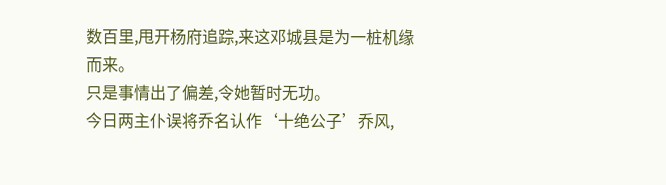数百里,甩开杨府追踪,来这邓城县是为一桩机缘而来。
只是事情出了偏差,令她暂时无功。
今日两主仆误将乔名认作‘十绝公子’乔风,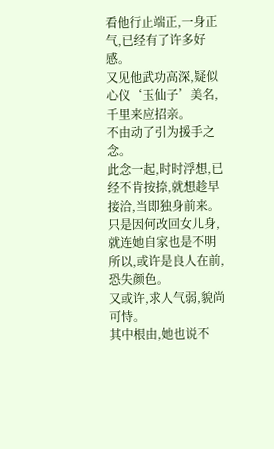看他行止端正,一身正气,已经有了许多好感。
又见他武功高深,疑似心仪‘玉仙子’美名,千里来应招亲。
不由动了引为援手之念。
此念一起,时时浮想,已经不肯按捺,就想趁早接洽,当即独身前来。
只是因何改回女儿身,就连她自家也是不明所以,或许是良人在前,恐失颜色。
又或许,求人气弱,貌尚可恃。
其中根由,她也说不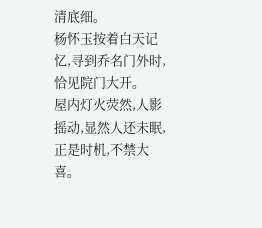清底细。
杨怀玉按着白天记忆,寻到乔名门外时,恰见院门大开。
屋内灯火荧然,人影摇动,显然人还未眠,正是时机,不禁大喜。